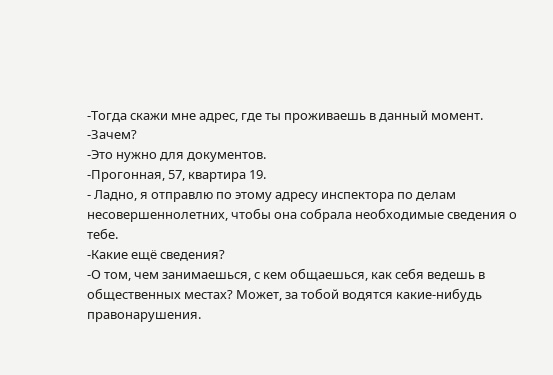-Тогда скажи мне адрес, где ты проживаешь в данный момент.
-Зачем?
-Это нужно для документов.
-Прогонная, 57, квартира 19.
- Ладно, я отправлю по этому адресу инспектора по делам несовершеннолетних, чтобы она собрала необходимые сведения о тебе.
-Какие ещё сведения?
-О том, чем занимаешься, с кем общаешься, как себя ведешь в общественных местах? Может, за тобой водятся какие-нибудь правонарушения.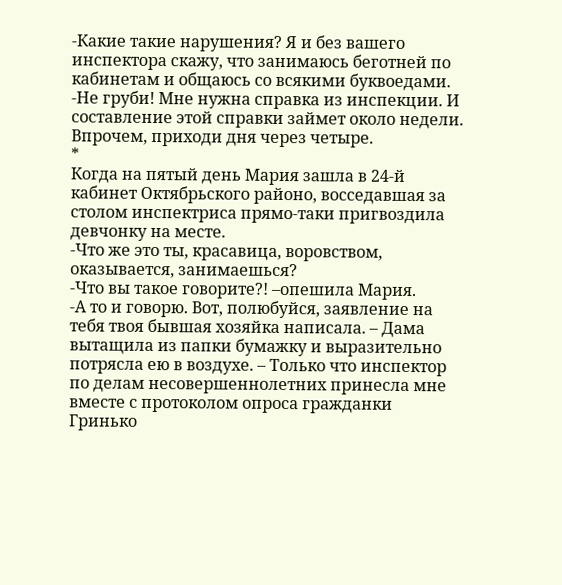-Какие такие нарушения? Я и без вашего инспектора скажу, что занимаюсь беготней по кабинетам и общаюсь со всякими буквоедами.
-Не груби! Мне нужна справка из инспекции. И составление этой справки займет около недели. Впрочем, приходи дня через четыре.
*
Когда на пятый день Мария зашла в 24-й кабинет Октябрьского районо, восседавшая за столом инспектриса прямо-таки пригвоздила девчонку на месте.
-Что же это ты, красавица, воровством, оказывается, занимаешься?
-Что вы такое говорите?! –опешила Мария.
-А то и говорю. Вот, полюбуйся, заявление на тебя твоя бывшая хозяйка написала. – Дама вытащила из папки бумажку и выразительно потрясла ею в воздухе. – Только что инспектор по делам несовершеннолетних принесла мне вместе с протоколом опроса гражданки Гринько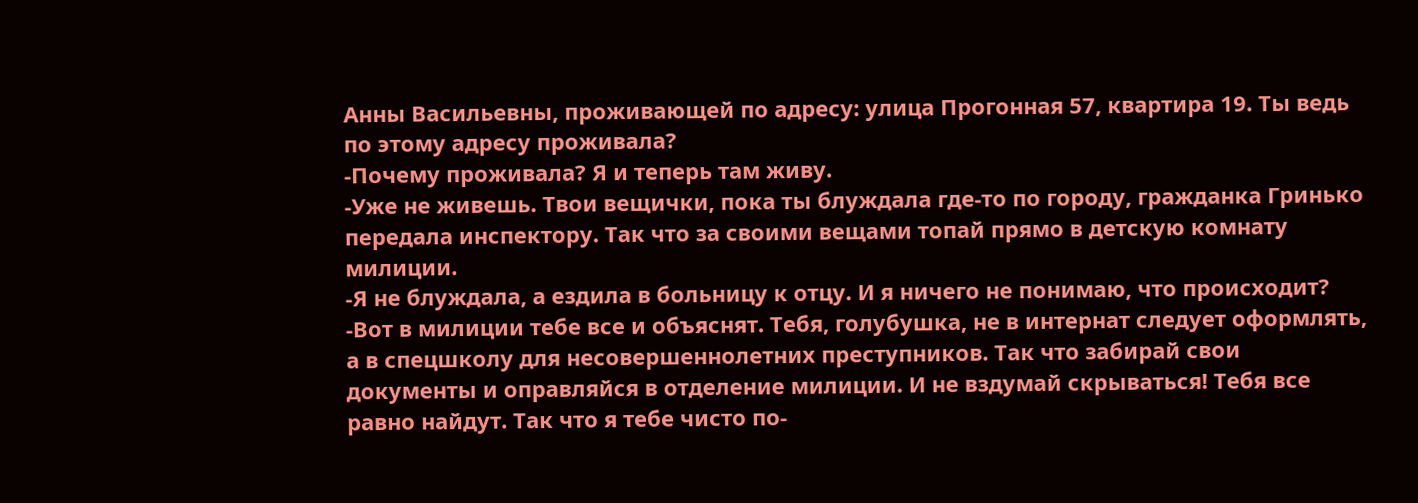Анны Васильевны, проживающей по адресу: улица Прогонная 57, квартира 19. Ты ведь по этому адресу проживала?
-Почему проживала? Я и теперь там живу.
-Уже не живешь. Твои вещички, пока ты блуждала где-то по городу, гражданка Гринько передала инспектору. Так что за своими вещами топай прямо в детскую комнату милиции.
-Я не блуждала, а ездила в больницу к отцу. И я ничего не понимаю, что происходит?
-Вот в милиции тебе все и объяснят. Тебя, голубушка, не в интернат следует оформлять, а в спецшколу для несовершеннолетних преступников. Так что забирай свои документы и оправляйся в отделение милиции. И не вздумай скрываться! Тебя все равно найдут. Так что я тебе чисто по-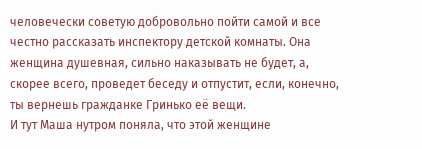человечески советую добровольно пойти самой и все честно рассказать инспектору детской комнаты. Она женщина душевная, сильно наказывать не будет, а, скорее всего, проведет беседу и отпустит, если, конечно, ты вернешь гражданке Гринько её вещи.
И тут Маша нутром поняла, что этой женщине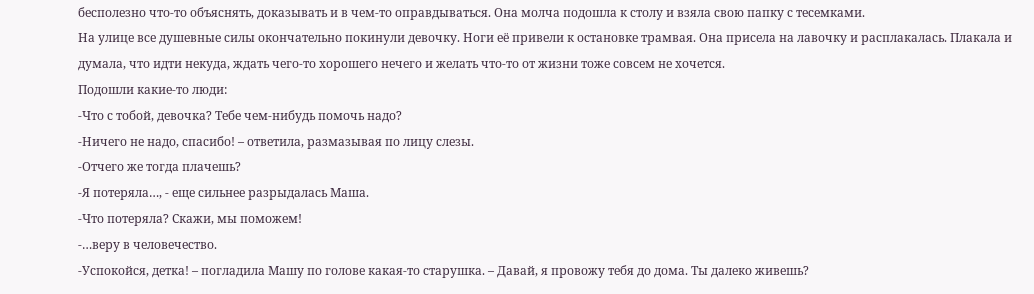бесполезно что-то объяснять, доказывать и в чем-то оправдываться. Она молча подошла к столу и взяла свою папку с тесемками.
На улице все душевные силы окончательно покинули девочку. Ноги её привели к остановке трамвая. Она присела на лавочку и расплакалась. Плакала и думала, что идти некуда, ждать чего-то хорошего нечего и желать что-то от жизни тоже совсем не хочется.
Подошли какие-то люди:
-Что с тобой, девочка? Тебе чем-нибудь помочь надо?
-Ничего не надо, спасибо! – ответила, размазывая по лицу слезы.
-Отчего же тогда плачешь?
-Я потеряла…, - еще сильнее разрыдалась Маша.
-Что потеряла? Скажи, мы поможем!
-…веру в человечество.
-Успокойся, детка! – погладила Машу по голове какая-то старушка. – Давай, я провожу тебя до дома. Ты далеко живешь?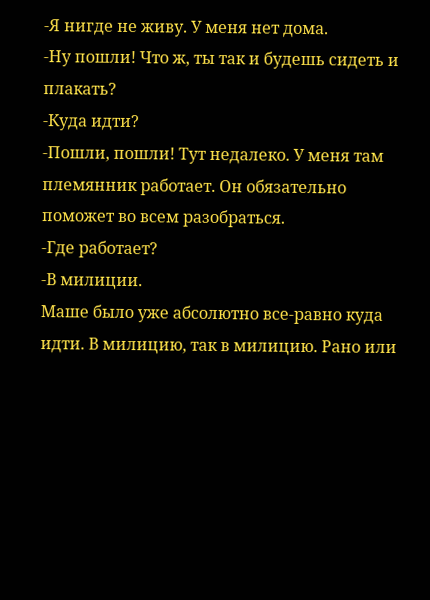-Я нигде не живу. У меня нет дома.
-Ну пошли! Что ж, ты так и будешь сидеть и плакать?
-Куда идти?
-Пошли, пошли! Тут недалеко. У меня там племянник работает. Он обязательно поможет во всем разобраться.
-Где работает?
-В милиции.
Маше было уже абсолютно все-равно куда идти. В милицию, так в милицию. Рано или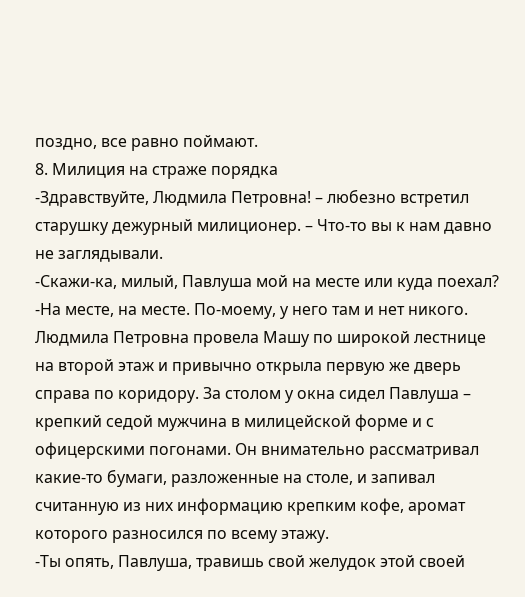поздно, все равно поймают.
8. Милиция на страже порядка
-Здравствуйте, Людмила Петровна! – любезно встретил старушку дежурный милиционер. – Что-то вы к нам давно не заглядывали.
-Скажи-ка, милый, Павлуша мой на месте или куда поехал?
-На месте, на месте. По-моему, у него там и нет никого.
Людмила Петровна провела Машу по широкой лестнице на второй этаж и привычно открыла первую же дверь справа по коридору. За столом у окна сидел Павлуша – крепкий седой мужчина в милицейской форме и с офицерскими погонами. Он внимательно рассматривал какие-то бумаги, разложенные на столе, и запивал считанную из них информацию крепким кофе, аромат которого разносился по всему этажу.
-Ты опять, Павлуша, травишь свой желудок этой своей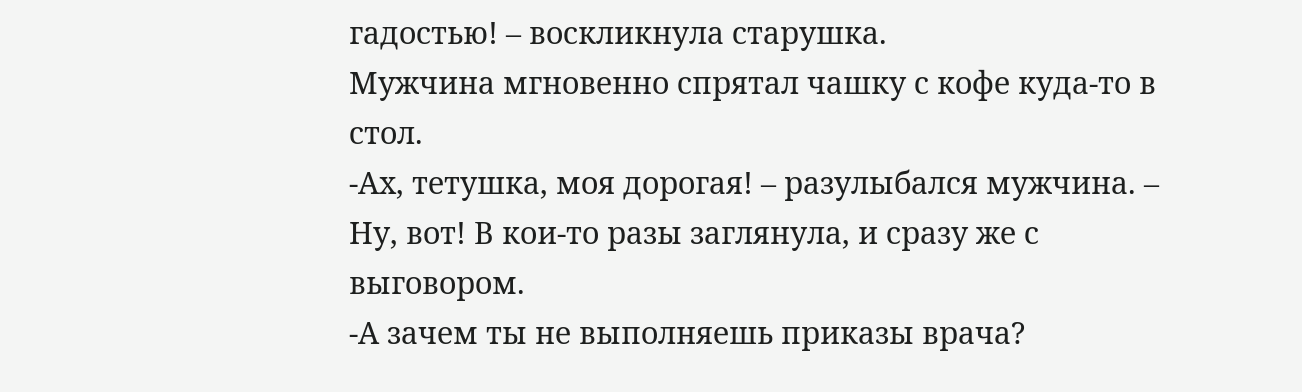гадостью! – воскликнула старушка.
Мужчина мгновенно спрятал чашку с кофе куда-то в стол.
-Ах, тетушка, моя дорогая! – разулыбался мужчина. – Ну, вот! В кои-то разы заглянула, и сразу же с выговором.
-А зачем ты не выполняешь приказы врача?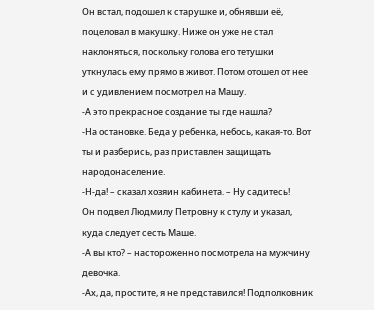Он встал, подошел к старушке и, обнявши её, поцеловал в макушку. Ниже он уже не стал наклоняться, поскольку голова его тетушки уткнулась ему прямо в живот. Потом отошел от нее и с удивлением посмотрел на Машу.
-А это прекрасное создание ты где нашла?
-На остановке. Беда у ребенка, небось, какая-то. Вот ты и разберись, раз приставлен защищать народонаселение.
-Н-да! – сказал хозяин кабинета. – Ну садитесь!
Он подвел Людмилу Петровну к стулу и указал, куда следует сесть Маше.
-А вы кто? – настороженно посмотрела на мужчину девочка.
-Ах, да, простите, я не представился! Подполковник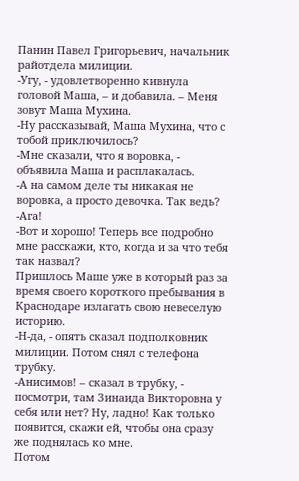Панин Павел Григорьевич, начальник райотдела милиции.
-Угу, - удовлетворенно кивнула головой Маша, – и добавила. – Меня зовут Маша Мухина.
-Ну рассказывай, Маша Мухина, что с тобой приключилось?
-Мне сказали, что я воровка, - объявила Маша и расплакалась.
-А на самом деле ты никакая не воровка, а просто девочка. Так ведь?
-Ага!
-Вот и хорошо! Теперь все подробно мне расскажи, кто, когда и за что тебя так назвал?
Пришлось Маше уже в который раз за время своего короткого пребывания в Краснодаре излагать свою невеселую историю.
-Н-да, - опять сказал подполковник милиции. Потом снял с телефона трубку.
-Анисимов! – сказал в трубку, - посмотри, там Зинаида Викторовна у себя или нет? Ну, ладно! Как только появится, скажи ей, чтобы она сразу же поднялась ко мне.
Потом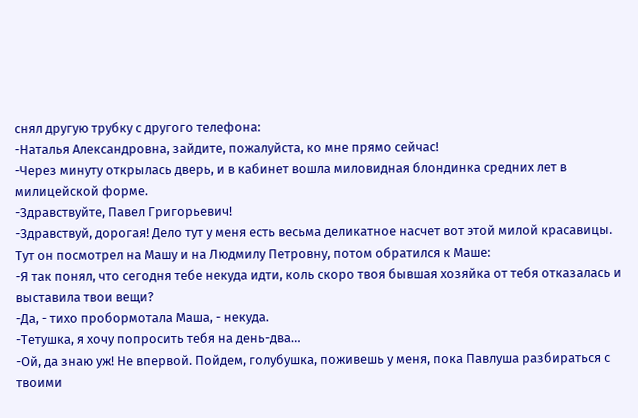снял другую трубку с другого телефона:
-Наталья Александровна, зайдите, пожалуйста, ко мне прямо сейчас!
-Через минуту открылась дверь, и в кабинет вошла миловидная блондинка средних лет в милицейской форме.
-Здравствуйте, Павел Григорьевич!
-Здравствуй, дорогая! Дело тут у меня есть весьма деликатное насчет вот этой милой красавицы.
Тут он посмотрел на Машу и на Людмилу Петровну, потом обратился к Маше:
-Я так понял, что сегодня тебе некуда идти, коль скоро твоя бывшая хозяйка от тебя отказалась и выставила твои вещи?
-Да, - тихо пробормотала Маша, - некуда.
-Тетушка, я хочу попросить тебя на день-два…
-Ой, да знаю уж! Не впервой. Пойдем, голубушка, поживешь у меня, пока Павлуша разбираться с твоими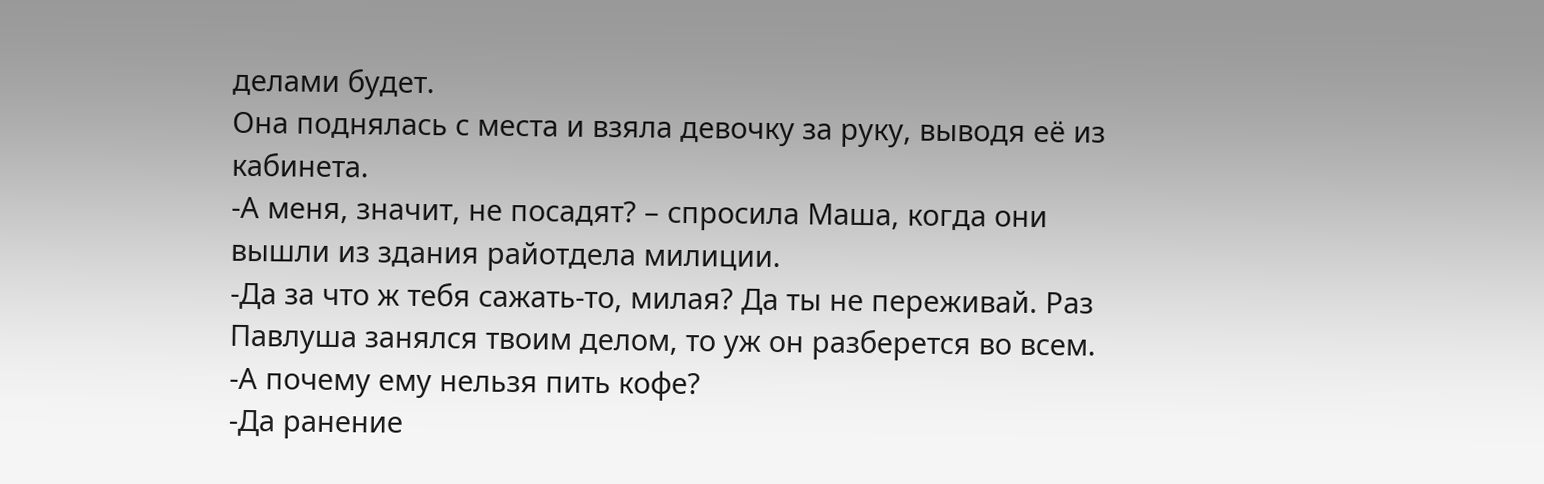делами будет.
Она поднялась с места и взяла девочку за руку, выводя её из кабинета.
-А меня, значит, не посадят? – спросила Маша, когда они вышли из здания райотдела милиции.
-Да за что ж тебя сажать-то, милая? Да ты не переживай. Раз Павлуша занялся твоим делом, то уж он разберется во всем.
-А почему ему нельзя пить кофе?
-Да ранение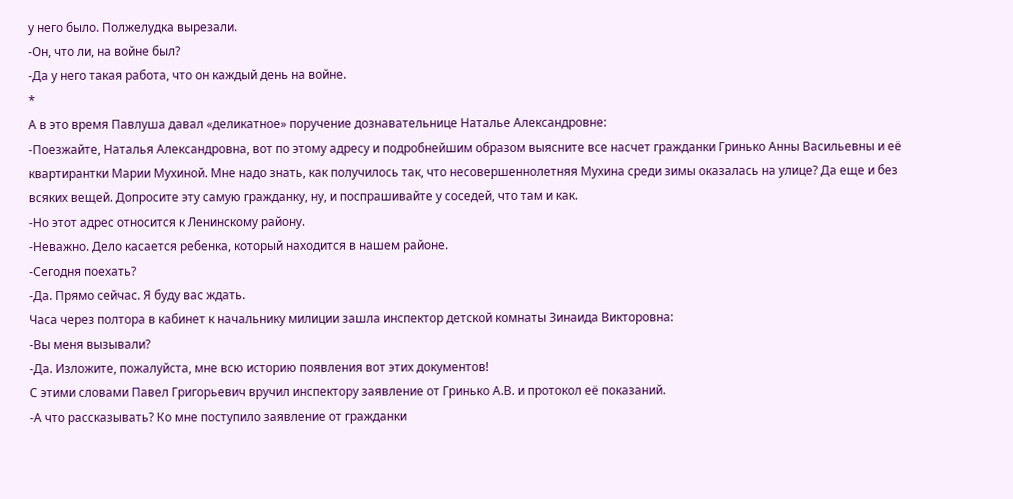у него было. Полжелудка вырезали.
-Он, что ли, на войне был?
-Да у него такая работа, что он каждый день на войне.
*
А в это время Павлуша давал «деликатное» поручение дознавательнице Наталье Александровне:
-Поезжайте, Наталья Александровна, вот по этому адресу и подробнейшим образом выясните все насчет гражданки Гринько Анны Васильевны и её квартирантки Марии Мухиной. Мне надо знать, как получилось так, что несовершеннолетняя Мухина среди зимы оказалась на улице? Да еще и без всяких вещей. Допросите эту самую гражданку, ну, и поспрашивайте у соседей, что там и как.
-Но этот адрес относится к Ленинскому району.
-Неважно. Дело касается ребенка, который находится в нашем районе.
-Сегодня поехать?
-Да. Прямо сейчас. Я буду вас ждать.
Часа через полтора в кабинет к начальнику милиции зашла инспектор детской комнаты Зинаида Викторовна:
-Вы меня вызывали?
-Да. Изложите, пожалуйста, мне всю историю появления вот этих документов!
С этими словами Павел Григорьевич вручил инспектору заявление от Гринько А.В. и протокол её показаний.
-А что рассказывать? Ко мне поступило заявление от гражданки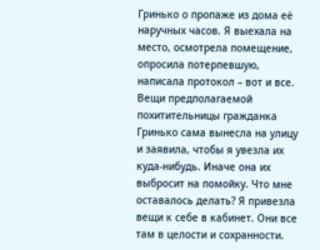Гринько о пропаже из дома её наручных часов. Я выехала на место, осмотрела помещение, опросила потерпевшую, написала протокол – вот и все. Вещи предполагаемой похитительницы гражданка Гринько сама вынесла на улицу и заявила, чтобы я увезла их куда-нибудь. Иначе она их выбросит на помойку. Что мне оставалось делать? Я привезла вещи к себе в кабинет. Они все там в целости и сохранности.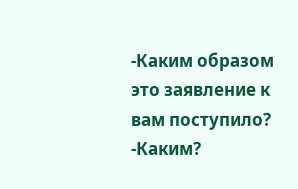-Каким образом это заявление к вам поступило?
-Каким?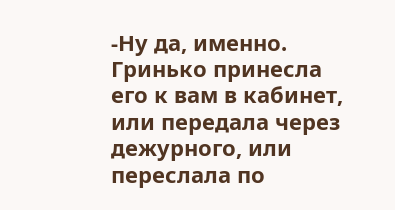-Ну да, именно. Гринько принесла его к вам в кабинет, или передала через дежурного, или переслала по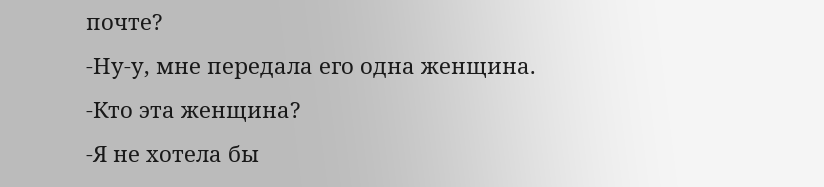почте?
-Ну-у, мне передала его одна женщина.
-Кто эта женщина?
-Я не хотела бы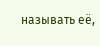называть её,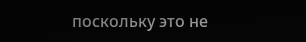поскольку это не